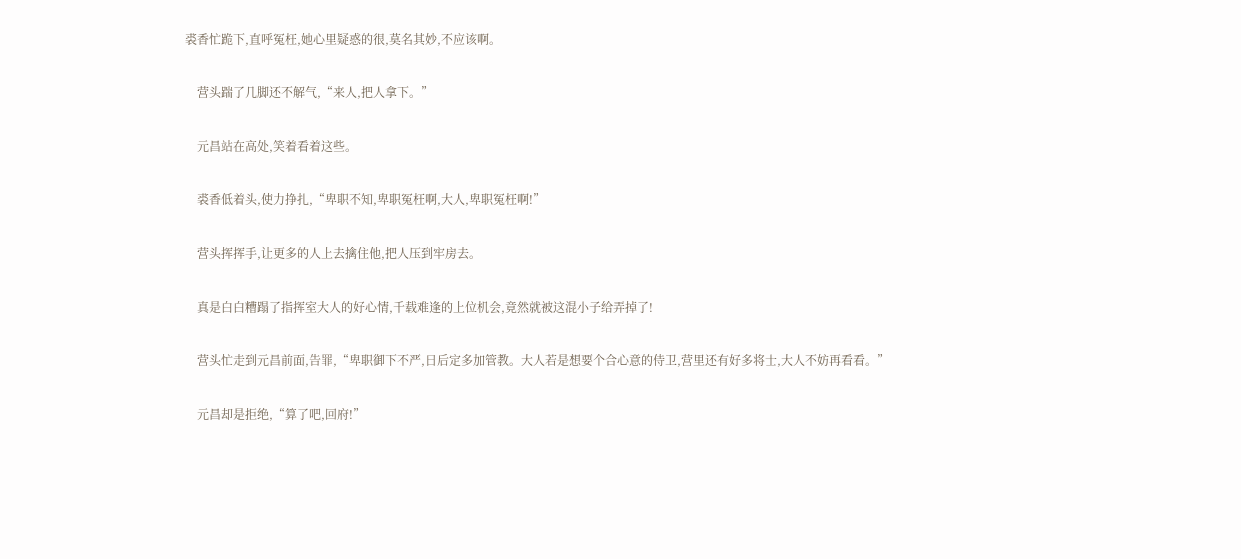裘香忙跪下,直呼冤枉,她心里疑惑的很,莫名其妙,不应该啊。

    营头踹了几脚还不解气,“来人,把人拿下。”

    元昌站在高处,笑着看着这些。

    裘香低着头,使力挣扎,“卑职不知,卑职冤枉啊,大人,卑职冤枉啊!”

    营头挥挥手,让更多的人上去擒住他,把人压到牢房去。

    真是白白糟蹋了指挥室大人的好心情,千载难逢的上位机会,竟然就被这混小子给弄掉了!

    营头忙走到元昌前面,告罪,“卑职御下不严,日后定多加管教。大人若是想要个合心意的侍卫,营里还有好多将士,大人不妨再看看。”

    元昌却是拒绝,“算了吧,回府!”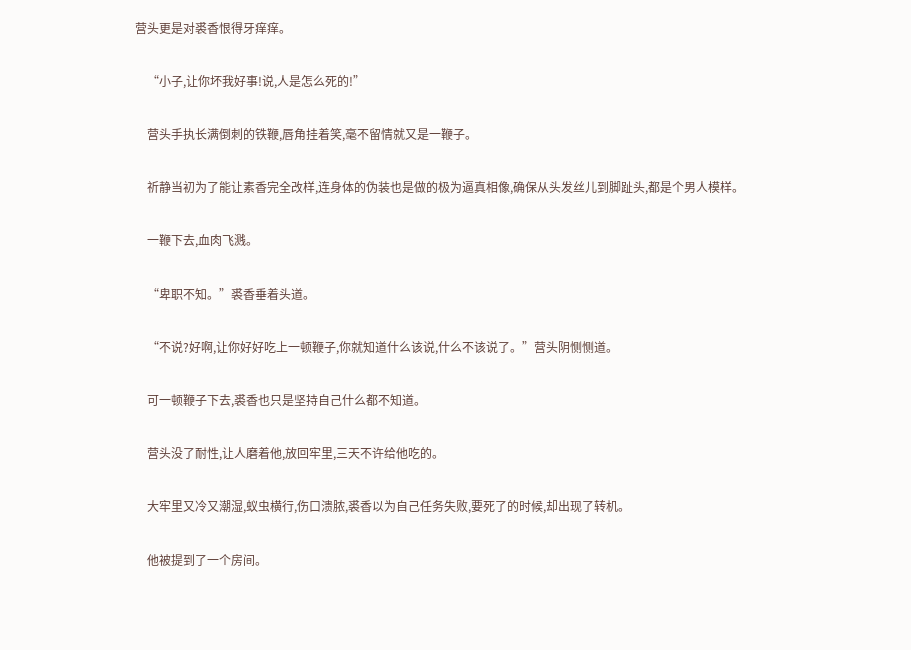营头更是对裘香恨得牙痒痒。

    “小子,让你坏我好事!说,人是怎么死的!”

    营头手执长满倒刺的铁鞭,唇角挂着笑,毫不留情就又是一鞭子。

    祈静当初为了能让素香完全改样,连身体的伪装也是做的极为逼真相像,确保从头发丝儿到脚趾头,都是个男人模样。

    一鞭下去,血肉飞溅。

    “卑职不知。”裘香垂着头道。

    “不说?好啊,让你好好吃上一顿鞭子,你就知道什么该说,什么不该说了。”营头阴恻恻道。

    可一顿鞭子下去,裘香也只是坚持自己什么都不知道。

    营头没了耐性,让人磨着他,放回牢里,三天不许给他吃的。

    大牢里又冷又潮湿,蚁虫横行,伤口溃脓,裘香以为自己任务失败,要死了的时候,却出现了转机。

    他被提到了一个房间。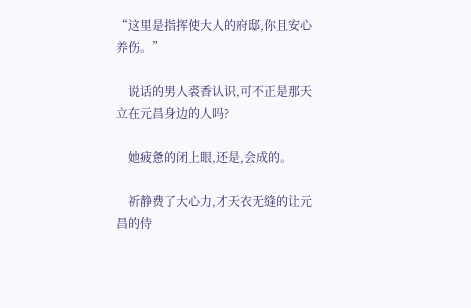“这里是指挥使大人的府邸,你且安心养伤。”

    说话的男人裘香认识,可不正是那天立在元昌身边的人吗?

    她疲惫的闭上眼,还是,会成的。

    祈静费了大心力,才天衣无缝的让元昌的侍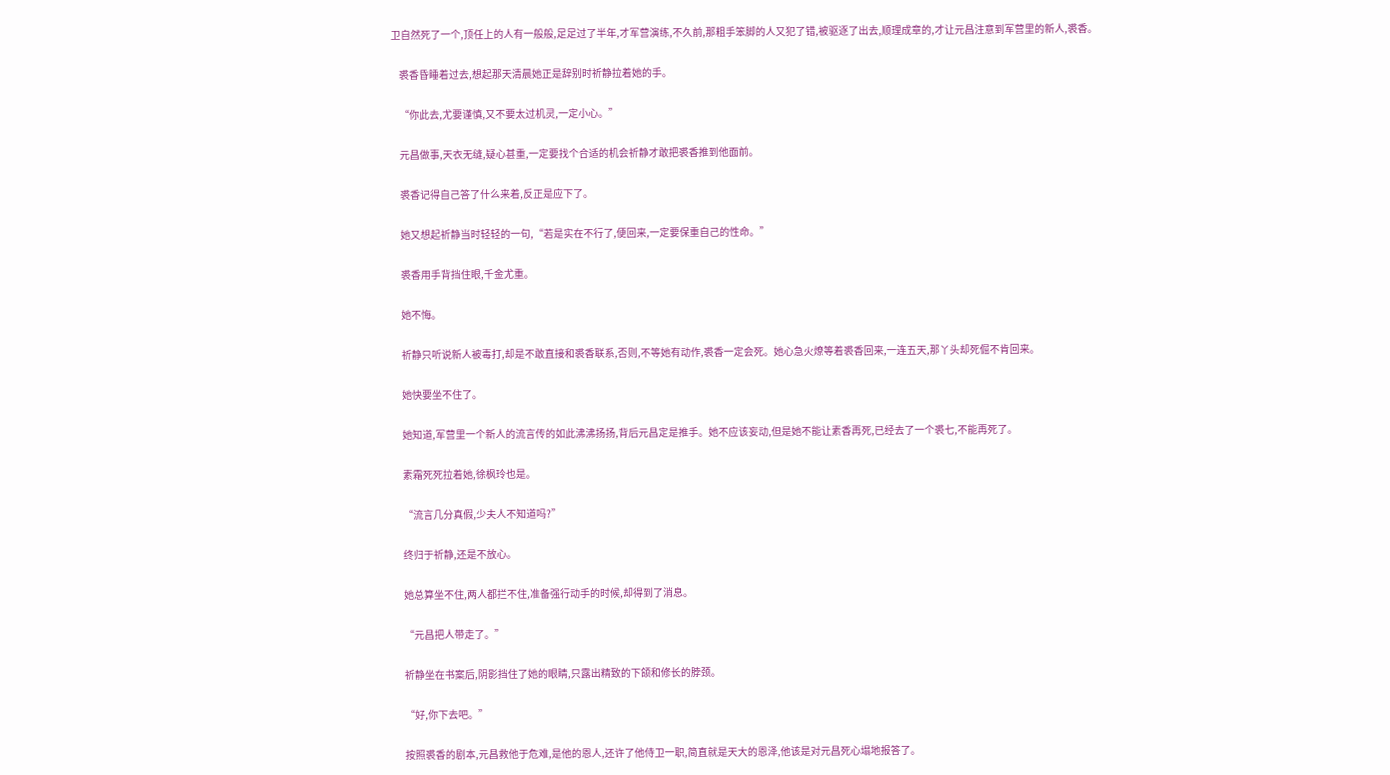卫自然死了一个,顶任上的人有一般般,足足过了半年,才军营演练,不久前,那粗手笨脚的人又犯了错,被驱逐了出去,顺理成章的,才让元昌注意到军营里的新人,裘香。

    裘香昏睡着过去,想起那天清晨她正是辞别时祈静拉着她的手。

    “你此去,尤要谨慎,又不要太过机灵,一定小心。”

    元昌做事,天衣无缝,疑心甚重,一定要找个合适的机会祈静才敢把裘香推到他面前。

    裘香记得自己答了什么来着,反正是应下了。

    她又想起祈静当时轻轻的一句,“若是实在不行了,便回来,一定要保重自己的性命。”

    裘香用手背挡住眼,千金尤重。

    她不悔。

    祈静只听说新人被毒打,却是不敢直接和裘香联系,否则,不等她有动作,裘香一定会死。她心急火燎等着裘香回来,一连五天,那丫头却死倔不肯回来。

    她快要坐不住了。

    她知道,军营里一个新人的流言传的如此沸沸扬扬,背后元昌定是推手。她不应该妄动,但是她不能让素香再死,已经去了一个裘七,不能再死了。

    素霜死死拉着她,徐枫玲也是。

    “流言几分真假,少夫人不知道吗?”

    终归于祈静,还是不放心。

    她总算坐不住,两人都拦不住,准备强行动手的时候,却得到了消息。

    “元昌把人带走了。”

    祈静坐在书案后,阴影挡住了她的眼睛,只露出精致的下颌和修长的脖颈。

    “好,你下去吧。”

    按照裘香的剧本,元昌救他于危难,是他的恩人,还许了他侍卫一职,简直就是天大的恩泽,他该是对元昌死心塌地报答了。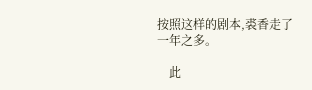按照这样的剧本,裘香走了一年之多。

    此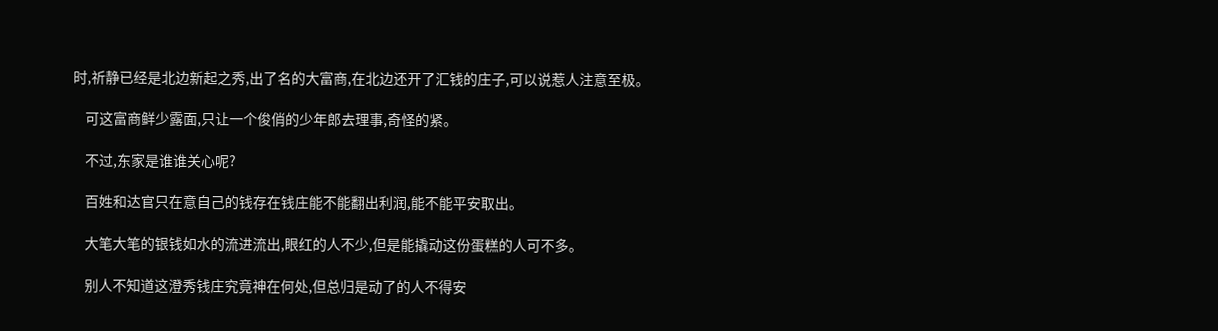时,祈静已经是北边新起之秀,出了名的大富商,在北边还开了汇钱的庄子,可以说惹人注意至极。

    可这富商鲜少露面,只让一个俊俏的少年郎去理事,奇怪的紧。

    不过,东家是谁谁关心呢?

    百姓和达官只在意自己的钱存在钱庄能不能翻出利润,能不能平安取出。

    大笔大笔的银钱如水的流进流出,眼红的人不少,但是能撬动这份蛋糕的人可不多。

    别人不知道这澄秀钱庄究竟神在何处,但总归是动了的人不得安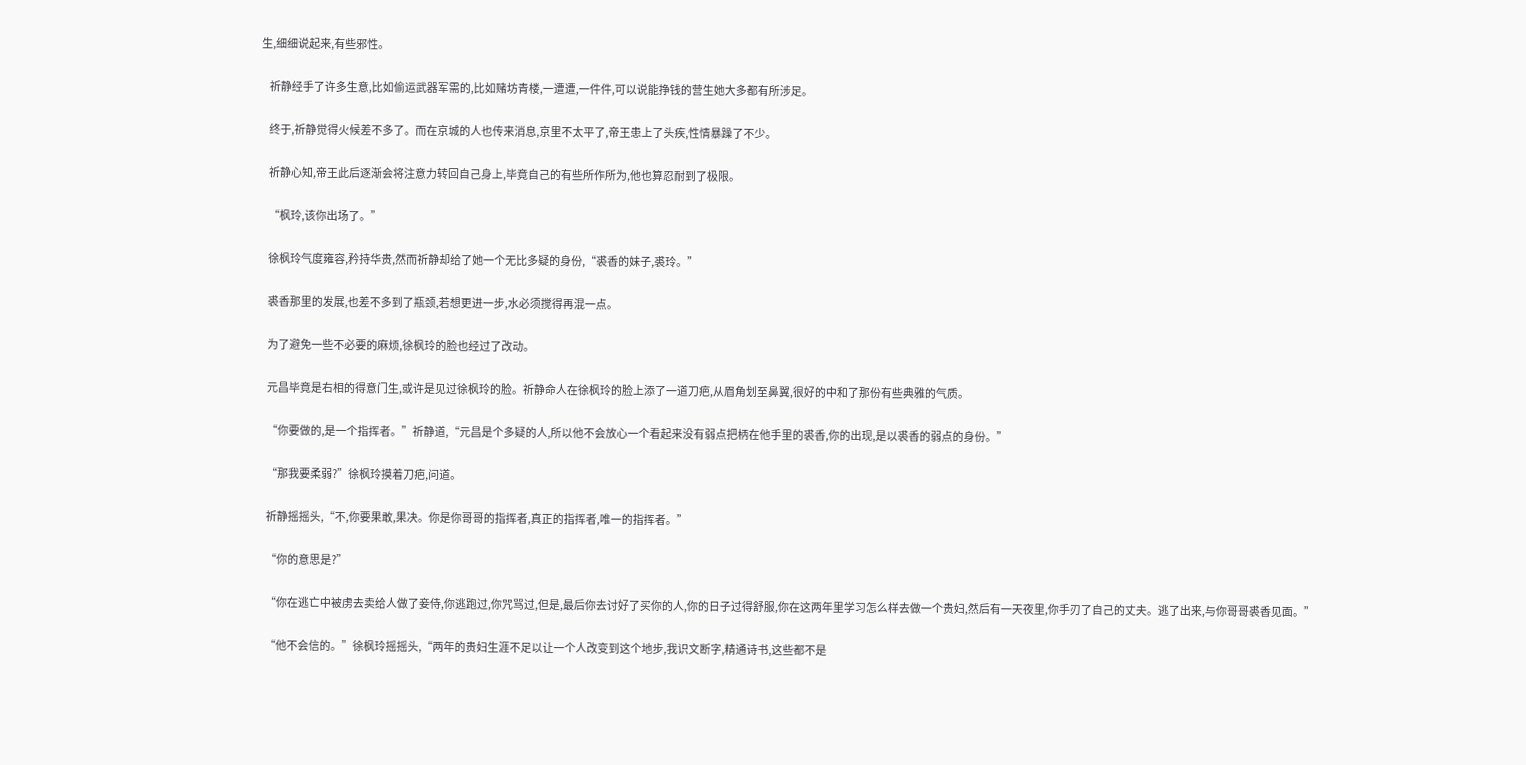生,细细说起来,有些邪性。

    祈静经手了许多生意,比如偷运武器军需的,比如赌坊青楼,一遭遭,一件件,可以说能挣钱的营生她大多都有所涉足。

    终于,祈静觉得火候差不多了。而在京城的人也传来消息,京里不太平了,帝王患上了头疾,性情暴躁了不少。

    祈静心知,帝王此后逐渐会将注意力转回自己身上,毕竟自己的有些所作所为,他也算忍耐到了极限。

    “枫玲,该你出场了。”

    徐枫玲气度雍容,矜持华贵,然而祈静却给了她一个无比多疑的身份,“裘香的妹子,裘玲。”

    裘香那里的发展,也差不多到了瓶颈,若想更进一步,水必须搅得再混一点。

    为了避免一些不必要的麻烦,徐枫玲的脸也经过了改动。

    元昌毕竟是右相的得意门生,或许是见过徐枫玲的脸。祈静命人在徐枫玲的脸上添了一道刀疤,从眉角划至鼻翼,很好的中和了那份有些典雅的气质。

    “你要做的,是一个指挥者。”祈静道,“元昌是个多疑的人,所以他不会放心一个看起来没有弱点把柄在他手里的裘香,你的出现,是以裘香的弱点的身份。”

    “那我要柔弱?”徐枫玲摸着刀疤,问道。

    祈静摇摇头,“不,你要果敢,果决。你是你哥哥的指挥者,真正的指挥者,唯一的指挥者。”

    “你的意思是?”

    “你在逃亡中被虏去卖给人做了妾侍,你逃跑过,你咒骂过,但是,最后你去讨好了买你的人,你的日子过得舒服,你在这两年里学习怎么样去做一个贵妇,然后有一天夜里,你手刃了自己的丈夫。逃了出来,与你哥哥裘香见面。”

    “他不会信的。”徐枫玲摇摇头,“两年的贵妇生涯不足以让一个人改变到这个地步,我识文断字,精通诗书,这些都不是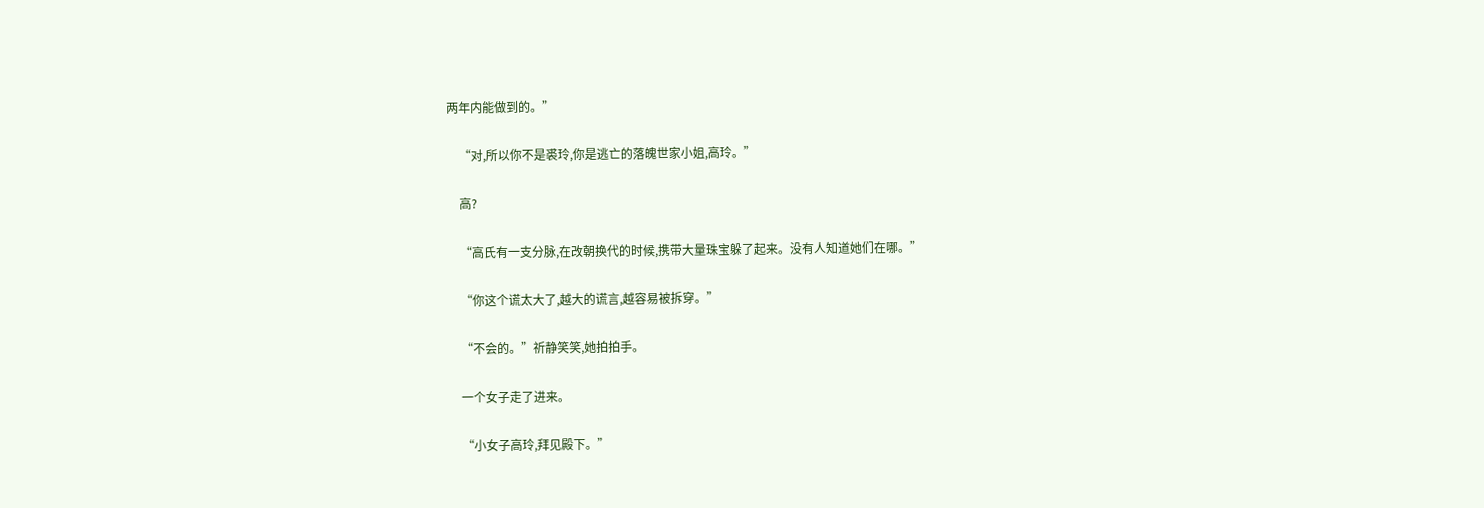两年内能做到的。”

    “对,所以你不是裘玲,你是逃亡的落魄世家小姐,高玲。”

    高?

    “高氏有一支分脉,在改朝换代的时候,携带大量珠宝躲了起来。没有人知道她们在哪。”

    “你这个谎太大了,越大的谎言,越容易被拆穿。”

    “不会的。”祈静笑笑,她拍拍手。

    一个女子走了进来。

    “小女子高玲,拜见殿下。”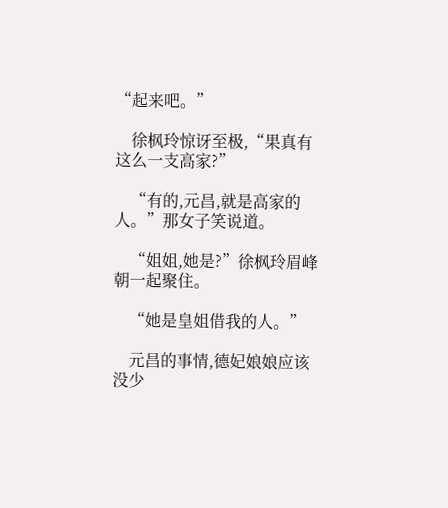“起来吧。”

    徐枫玲惊讶至极,“果真有这么一支高家?”

    “有的,元昌,就是高家的人。”那女子笑说道。

    “姐姐,她是?”徐枫玲眉峰朝一起聚住。

    “她是皇姐借我的人。”

    元昌的事情,德妃娘娘应该没少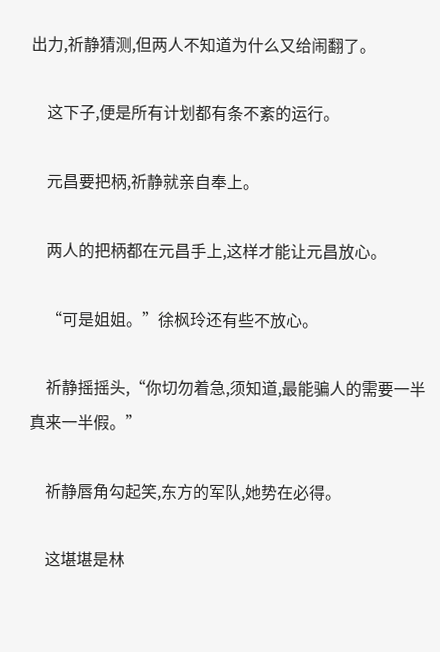出力,祈静猜测,但两人不知道为什么又给闹翻了。

    这下子,便是所有计划都有条不紊的运行。

    元昌要把柄,祈静就亲自奉上。

    两人的把柄都在元昌手上,这样才能让元昌放心。

    “可是姐姐。”徐枫玲还有些不放心。

    祈静摇摇头,“你切勿着急,须知道,最能骗人的需要一半真来一半假。”

    祈静唇角勾起笑,东方的军队,她势在必得。

    这堪堪是林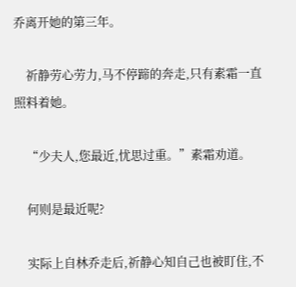乔离开她的第三年。

    祈静劳心劳力,马不停蹄的奔走,只有素霜一直照料着她。

    “少夫人,您最近,忧思过重。”素霜劝道。

    何则是最近呢?

    实际上自林乔走后,祈静心知自己也被盯住,不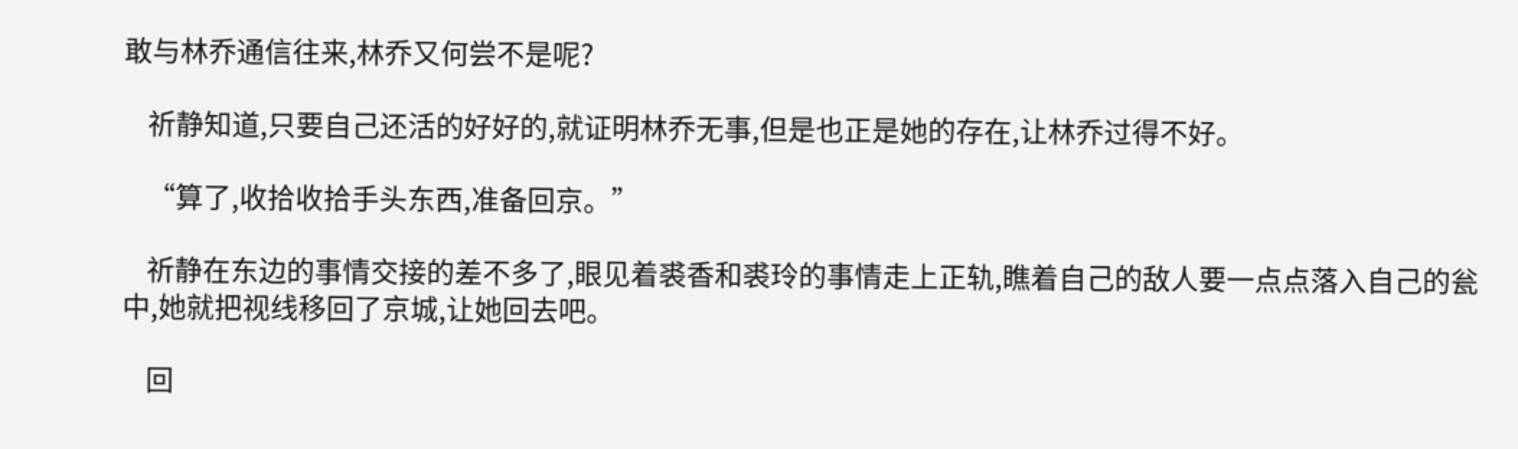敢与林乔通信往来,林乔又何尝不是呢?

    祈静知道,只要自己还活的好好的,就证明林乔无事,但是也正是她的存在,让林乔过得不好。

    “算了,收拾收拾手头东西,准备回京。”

    祈静在东边的事情交接的差不多了,眼见着裘香和裘玲的事情走上正轨,瞧着自己的敌人要一点点落入自己的瓮中,她就把视线移回了京城,让她回去吧。

    回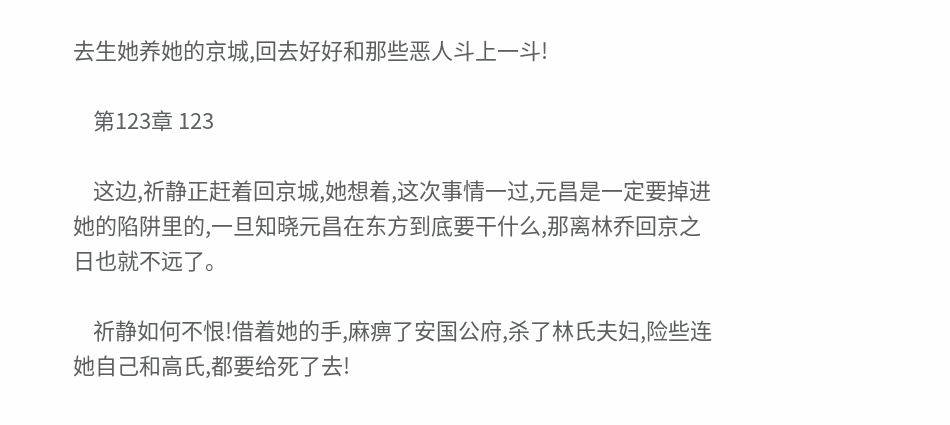去生她养她的京城,回去好好和那些恶人斗上一斗!

    第123章 123

    这边,祈静正赶着回京城,她想着,这次事情一过,元昌是一定要掉进她的陷阱里的,一旦知晓元昌在东方到底要干什么,那离林乔回京之日也就不远了。

    祈静如何不恨!借着她的手,麻痹了安国公府,杀了林氏夫妇,险些连她自己和高氏,都要给死了去!